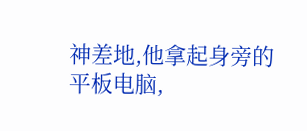神差地,他拿起身旁的平板电脑,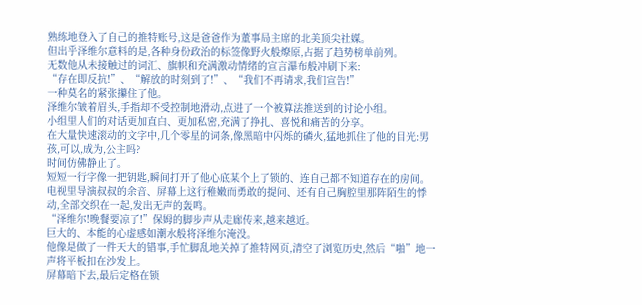熟练地登入了自己的推特账号,这是爸爸作为董事局主席的北美顶尖社媒。
但出乎泽维尔意料的是,各种身份政治的标签像野火般燎原,占据了趋势榜单前列。
无数他从未接触过的词汇、旗帜和充满激动情绪的宣言瀑布般冲刷下来:
“存在即反抗!”、“解放的时刻到了!”、“我们不再请求,我们宣告!”
一种莫名的紧张攥住了他。
泽维尔皱着眉头,手指却不受控制地滑动,点进了一个被算法推送到的讨论小组。
小组里人们的对话更加直白、更加私密,充满了挣扎、喜悦和痛苦的分享。
在大量快速滚动的文字中,几个零星的词条,像黑暗中闪烁的磷火,猛地抓住了他的目光:男孩,可以,成为,公主吗?
时间仿佛静止了。
短短一行字像一把钥匙,瞬间打开了他心底某个上了锁的、连自己都不知道存在的房间。
电视里导演叔叔的余音、屏幕上这行稚嫩而勇敢的提问、还有自己胸腔里那阵陌生的悸动,全部交织在一起,发出无声的轰鸣。
“泽维尔!晚餐要凉了!”保姆的脚步声从走廊传来,越来越近。
巨大的、本能的心虚感如潮水般将泽维尔淹没。
他像是做了一件天大的错事,手忙脚乱地关掉了推特网页,清空了浏览历史,然后“啪”地一声将平板扣在沙发上。
屏幕暗下去,最后定格在锁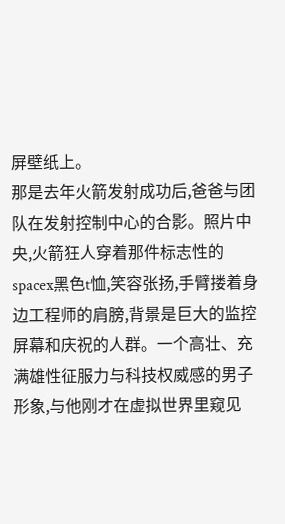屏壁纸上。
那是去年火箭发射成功后,爸爸与团队在发射控制中心的合影。照片中央,火箭狂人穿着那件标志性的spacex黑色t恤,笑容张扬,手臂搂着身边工程师的肩膀,背景是巨大的监控屏幕和庆祝的人群。一个高壮、充满雄性征服力与科技权威感的男子形象,与他刚才在虚拟世界里窥见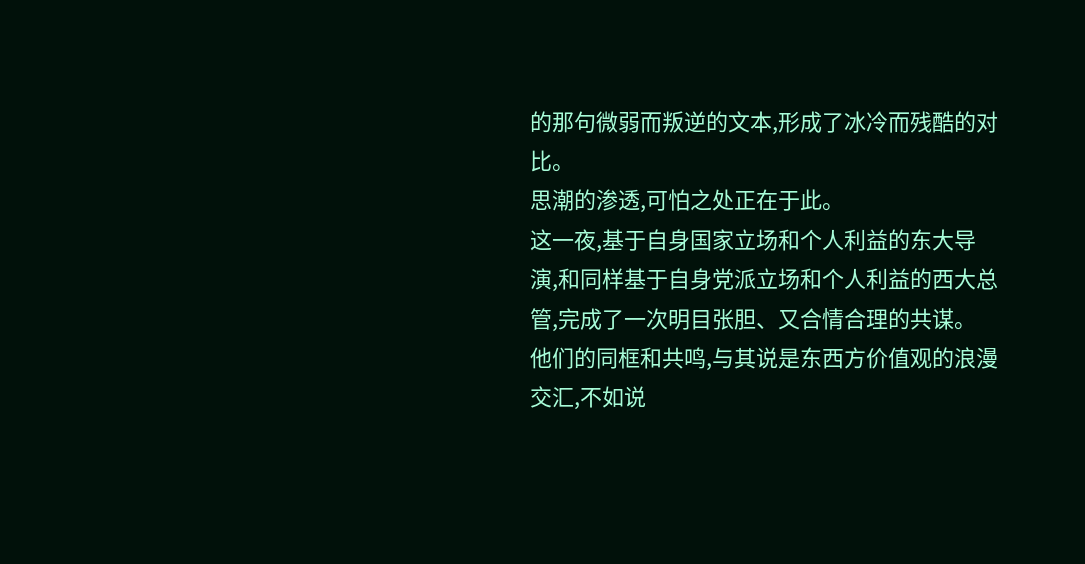的那句微弱而叛逆的文本,形成了冰冷而残酷的对比。
思潮的渗透,可怕之处正在于此。
这一夜,基于自身国家立场和个人利益的东大导演,和同样基于自身党派立场和个人利益的西大总管,完成了一次明目张胆、又合情合理的共谋。
他们的同框和共鸣,与其说是东西方价值观的浪漫交汇,不如说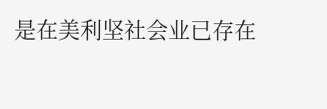是在美利坚社会业已存在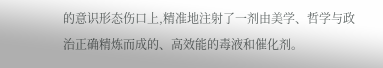的意识形态伤口上,精准地注射了一剂由美学、哲学与政治正确精炼而成的、高效能的毒液和催化剂。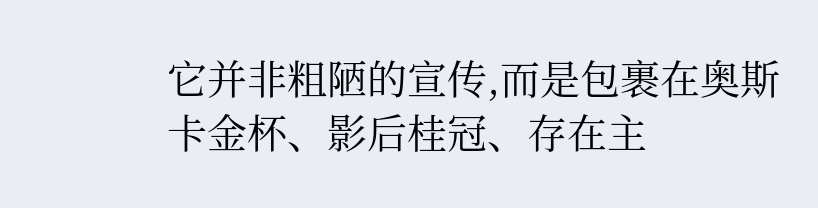它并非粗陋的宣传,而是包裹在奥斯卡金杯、影后桂冠、存在主